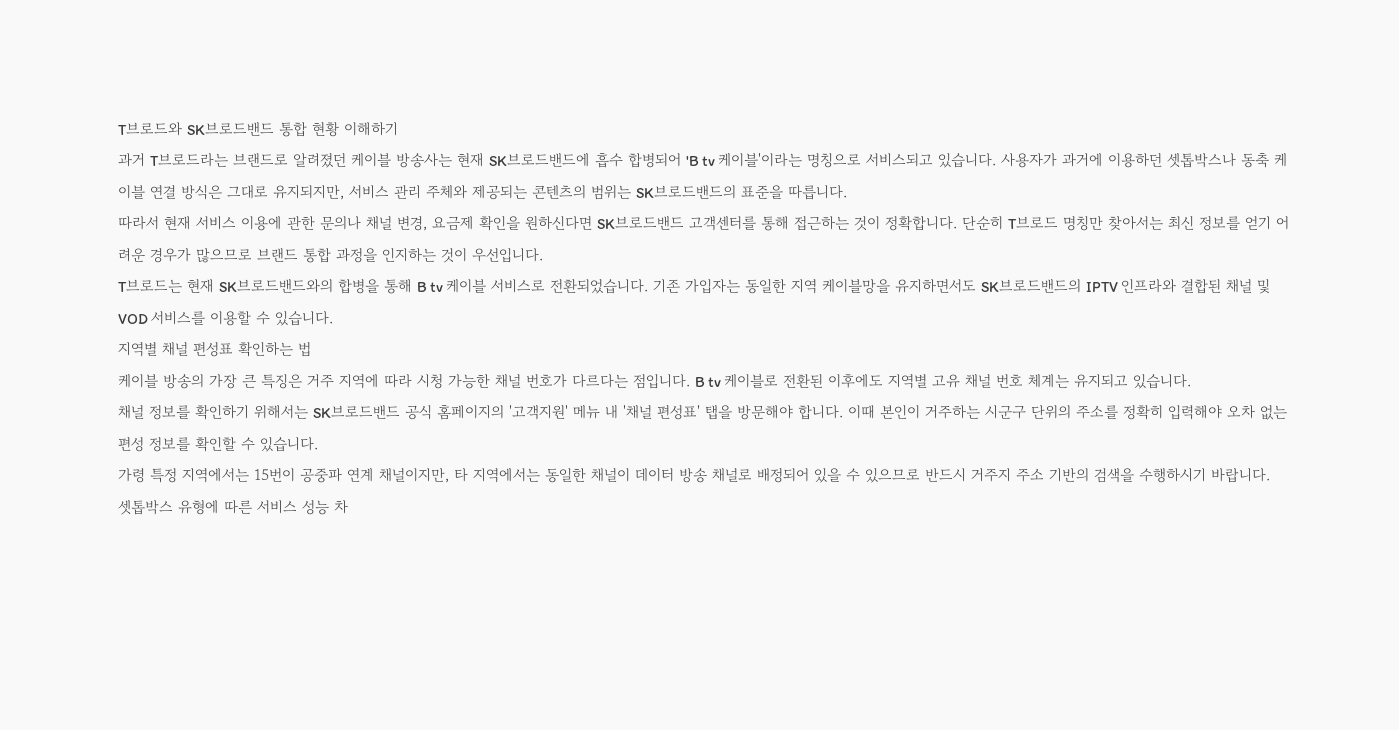T브로드와 SK브로드밴드 통합 현황 이해하기
과거 T브로드라는 브랜드로 알려졌던 케이블 방송사는 현재 SK브로드밴드에 흡수 합병되어 'B tv 케이블'이라는 명칭으로 서비스되고 있습니다. 사용자가 과거에 이용하던 셋톱박스나 동축 케이블 연결 방식은 그대로 유지되지만, 서비스 관리 주체와 제공되는 콘텐츠의 범위는 SK브로드밴드의 표준을 따릅니다.
따라서 현재 서비스 이용에 관한 문의나 채널 변경, 요금제 확인을 원하신다면 SK브로드밴드 고객센터를 통해 접근하는 것이 정확합니다. 단순히 T브로드 명칭만 찾아서는 최신 정보를 얻기 어려운 경우가 많으므로 브랜드 통합 과정을 인지하는 것이 우선입니다.
T브로드는 현재 SK브로드밴드와의 합병을 통해 B tv 케이블 서비스로 전환되었습니다. 기존 가입자는 동일한 지역 케이블망을 유지하면서도 SK브로드밴드의 IPTV 인프라와 결합된 채널 및 VOD 서비스를 이용할 수 있습니다.
지역별 채널 편성표 확인하는 법
케이블 방송의 가장 큰 특징은 거주 지역에 따라 시청 가능한 채널 번호가 다르다는 점입니다. B tv 케이블로 전환된 이후에도 지역별 고유 채널 번호 체계는 유지되고 있습니다.
채널 정보를 확인하기 위해서는 SK브로드밴드 공식 홈페이지의 '고객지원' 메뉴 내 '채널 편성표' 탭을 방문해야 합니다. 이때 본인이 거주하는 시군구 단위의 주소를 정확히 입력해야 오차 없는 편성 정보를 확인할 수 있습니다.
가령 특정 지역에서는 15번이 공중파 연계 채널이지만, 타 지역에서는 동일한 채널이 데이터 방송 채널로 배정되어 있을 수 있으므로 반드시 거주지 주소 기반의 검색을 수행하시기 바랍니다.
셋톱박스 유형에 따른 서비스 성능 차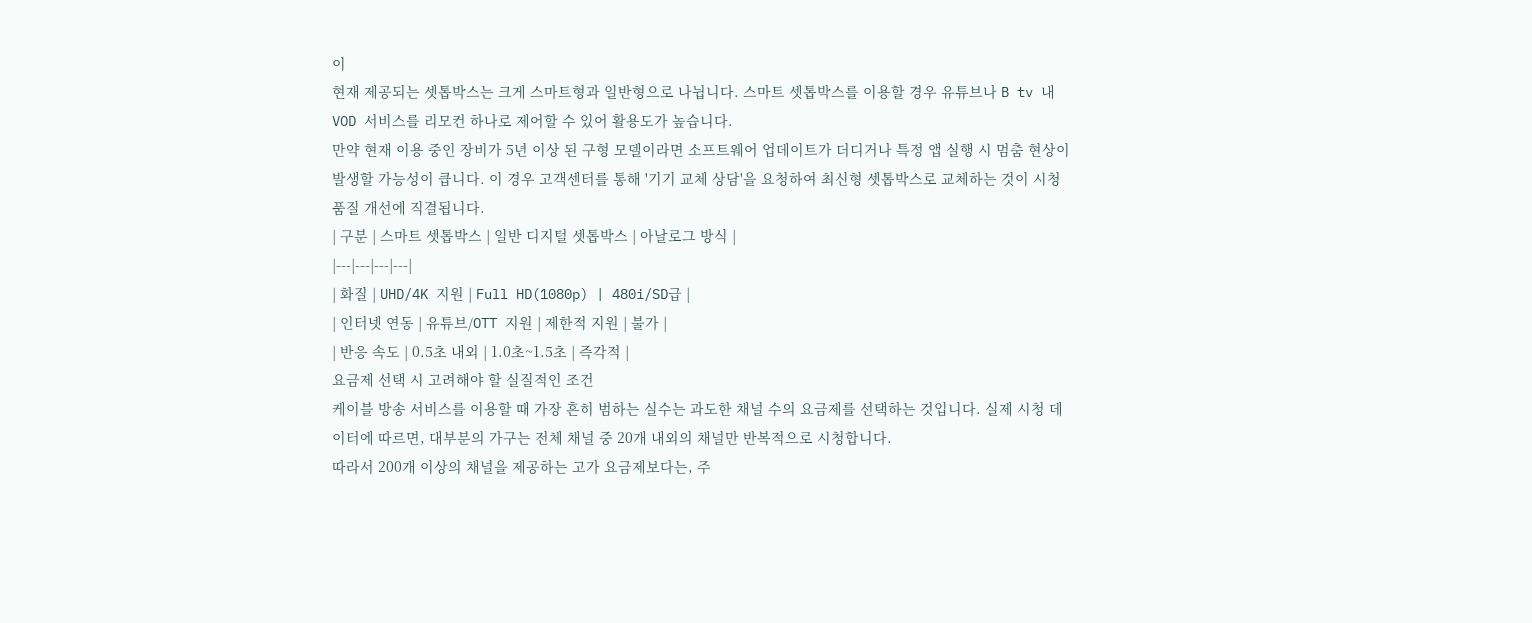이
현재 제공되는 셋톱박스는 크게 스마트형과 일반형으로 나뉩니다. 스마트 셋톱박스를 이용할 경우 유튜브나 B tv 내 VOD 서비스를 리모컨 하나로 제어할 수 있어 활용도가 높습니다.
만약 현재 이용 중인 장비가 5년 이상 된 구형 모델이라면 소프트웨어 업데이트가 더디거나 특정 앱 실행 시 멈춤 현상이 발생할 가능성이 큽니다. 이 경우 고객센터를 통해 '기기 교체 상담'을 요청하여 최신형 셋톱박스로 교체하는 것이 시청 품질 개선에 직결됩니다.
| 구분 | 스마트 셋톱박스 | 일반 디지털 셋톱박스 | 아날로그 방식 |
|---|---|---|---|
| 화질 | UHD/4K 지원 | Full HD(1080p) | 480i/SD급 |
| 인터넷 연동 | 유튜브/OTT 지원 | 제한적 지원 | 불가 |
| 반응 속도 | 0.5초 내외 | 1.0초~1.5초 | 즉각적 |
요금제 선택 시 고려해야 할 실질적인 조건
케이블 방송 서비스를 이용할 때 가장 흔히 범하는 실수는 과도한 채널 수의 요금제를 선택하는 것입니다. 실제 시청 데이터에 따르면, 대부분의 가구는 전체 채널 중 20개 내외의 채널만 반복적으로 시청합니다.
따라서 200개 이상의 채널을 제공하는 고가 요금제보다는, 주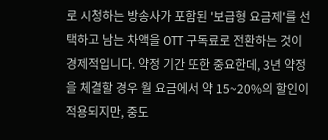로 시청하는 방송사가 포함된 '보급형 요금제'를 선택하고 남는 차액을 OTT 구독료로 전환하는 것이 경제적입니다. 약정 기간 또한 중요한데, 3년 약정을 체결할 경우 월 요금에서 약 15~20%의 할인이 적용되지만, 중도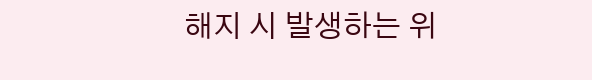해지 시 발생하는 위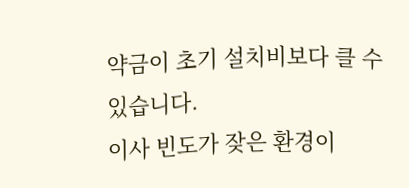약금이 초기 설치비보다 클 수 있습니다.
이사 빈도가 잦은 환경이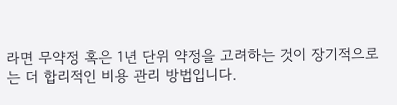라면 무약정 혹은 1년 단위 약정을 고려하는 것이 장기적으로는 더 합리적인 비용 관리 방법입니다.